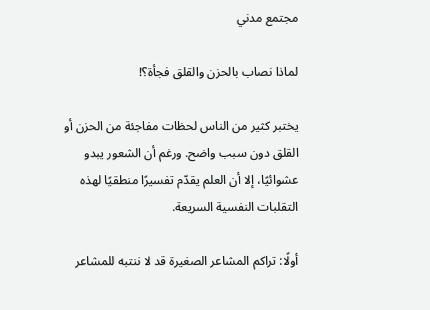مجتمع مدني

لماذا نصاب بالحزن والقلق فجأة؟!

يختبر كثير من الناس لحظات مفاجئة من الحزن أو القلق دون سبب واضح. ورغم أن الشعور يبدو عشوائيًا، إلا أن العلم يقدّم تفسيرًا منطقيًا لهذه التقلبات النفسية السريعة.

أولًا: تراكم المشاعر الصغيرة قد لا ننتبه للمشاعر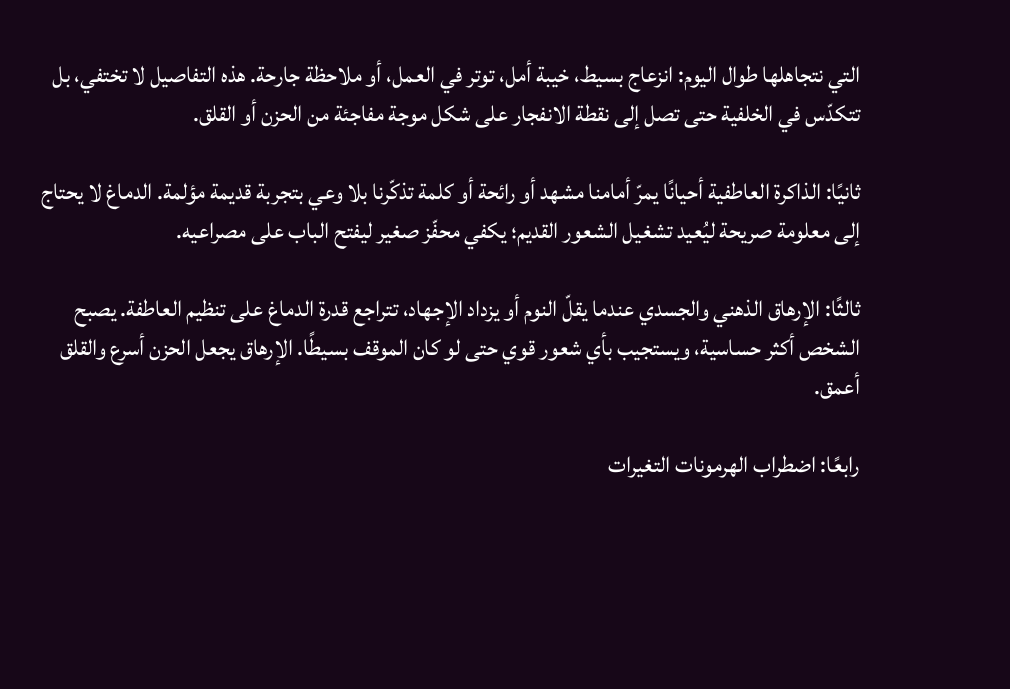التي نتجاهلها طوال اليوم: انزعاج بسيط، خيبة أمل، توتر في العمل، أو ملاحظة جارحة. هذه التفاصيل لا تختفي، بل تتكدّس في الخلفية حتى تصل إلى نقطة الانفجار على شكل موجة مفاجئة من الحزن أو القلق.

ثانيًا: الذاكرة العاطفية أحيانًا يمرّ أمامنا مشهد أو رائحة أو كلمة تذكّرنا بلا وعي بتجربة قديمة مؤلمة. الدماغ لا يحتاج إلى معلومة صريحة ليُعيد تشغيل الشعور القديم؛ يكفي محفّز صغير ليفتح الباب على مصراعيه.

ثالثًا: الإرهاق الذهني والجسدي عندما يقلّ النوم أو يزداد الإجهاد، تتراجع قدرة الدماغ على تنظيم العاطفة. يصبح الشخص أكثر حساسية، ويستجيب بأي شعور قوي حتى لو كان الموقف بسيطًا. الإرهاق يجعل الحزن أسرع والقلق أعمق.

رابعًا: اضطراب الهرمونات التغيرات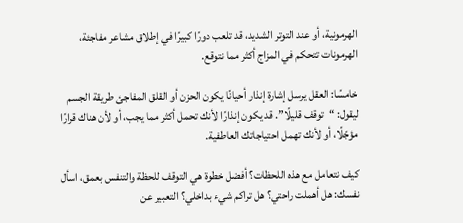الهرمونية، أو عند التوتر الشديد، قد تلعب دورًا كبيرًا في إطلاق مشاعر مفاجئة، الهرمونات تتحكم في المزاج أكثر مما نتوقع.

خامسًا: العقل يرسل إشارة إنذار أحيانًا يكون الحزن أو القلق المفاجئ طريقة الجسم ليقول: “توقف قليلًا”. قد يكون إنذارًا لأنك تحمل أكثر مما يجب، أو لأن هناك قرارًا مؤجّلًا، أو لأنك تهمل احتياجاتك العاطفية.

كيف نتعامل مع هذه اللحظات؟ أفضل خطوة هي التوقف للحظة والتنفس بعمق، اسأل نفسك: هل أهملت راحتي؟ هل تراكم شيء بداخلي؟ التعبير عن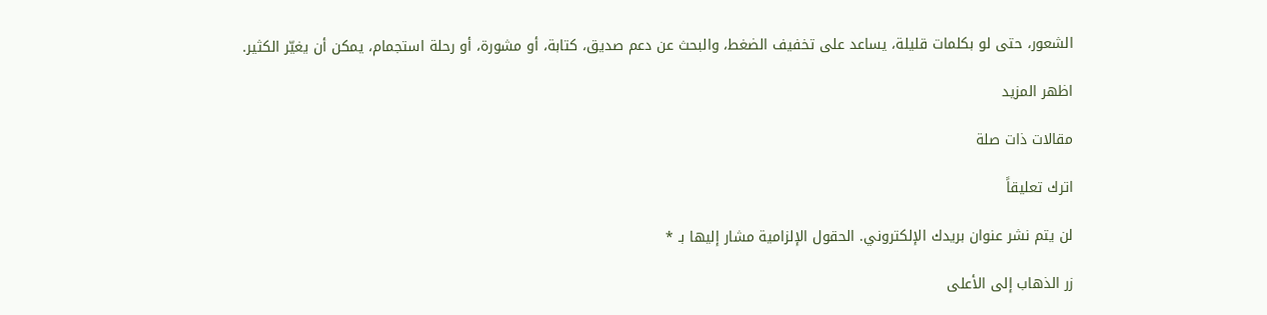الشعور، حتى لو بكلمات قليلة، يساعد على تخفيف الضغط، والبحث عن دعم صديق، كتابة، أو مشورة، أو رحلة استجمام، يمكن أن يغيّر الكثير.

اظهر المزيد

مقالات ذات صلة

اترك تعليقاً

لن يتم نشر عنوان بريدك الإلكتروني. الحقول الإلزامية مشار إليها بـ *

زر الذهاب إلى الأعلى